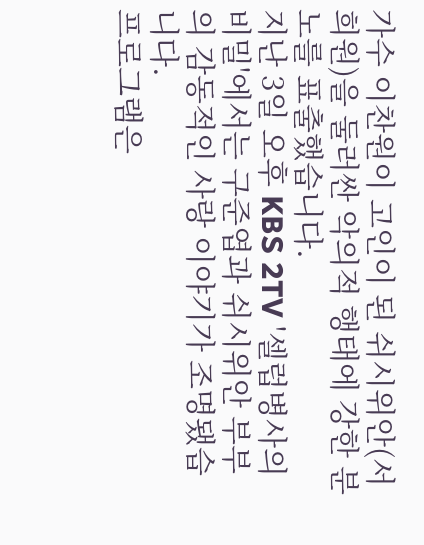가수 이찬원이 고인이 된 쉬시위안(서희원)을 둘러싼 악의적 행태에 강한 분노를 표출했습니다.
지난 3일 오후 KBS 2TV '셀럽병사의 비밀'에서는 구준엽과 쉬시위안 부부의 감동적인 사랑 이야기가 조명됐습니다.
프로그램은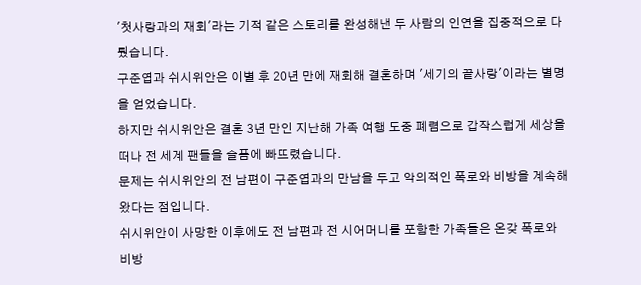'첫사랑과의 재회'라는 기적 같은 스토리를 완성해낸 두 사람의 인연을 집중적으로 다뤘습니다.
구준엽과 쉬시위안은 이별 후 20년 만에 재회해 결혼하며 '세기의 끝사랑'이라는 별명을 얻었습니다.
하지만 쉬시위안은 결혼 3년 만인 지난해 가족 여행 도중 폐렴으로 갑작스럽게 세상을 떠나 전 세계 팬들을 슬픔에 빠뜨렸습니다.
문제는 쉬시위안의 전 남편이 구준엽과의 만남을 두고 악의적인 폭로와 비방을 계속해왔다는 점입니다.
쉬시위안이 사망한 이후에도 전 남편과 전 시어머니를 포함한 가족들은 온갖 폭로와 비방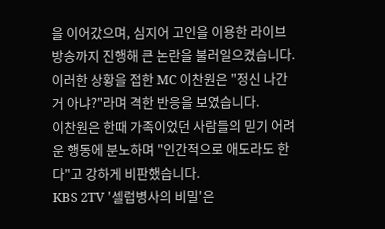을 이어갔으며, 심지어 고인을 이용한 라이브 방송까지 진행해 큰 논란을 불러일으켰습니다.
이러한 상황을 접한 MC 이찬원은 "정신 나간 거 아냐?"라며 격한 반응을 보였습니다.
이찬원은 한때 가족이었던 사람들의 믿기 어려운 행동에 분노하며 "인간적으로 애도라도 한다"고 강하게 비판했습니다.
KBS 2TV '셀럽병사의 비밀'은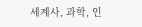세계사, 과학, 인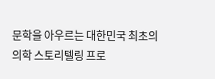문학을 아우르는 대한민국 최초의 의학 스토리텔링 프로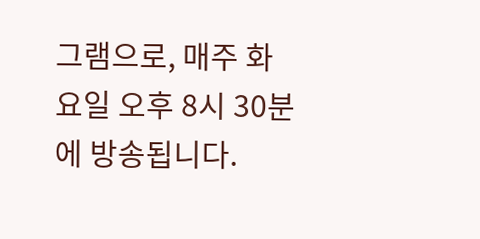그램으로, 매주 화요일 오후 8시 30분에 방송됩니다.